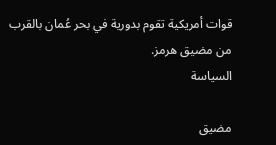قوات أمريكية تقوم بدورية في بحر عُمان بالقرب من مضيق هرمز.
السياسة

مضيق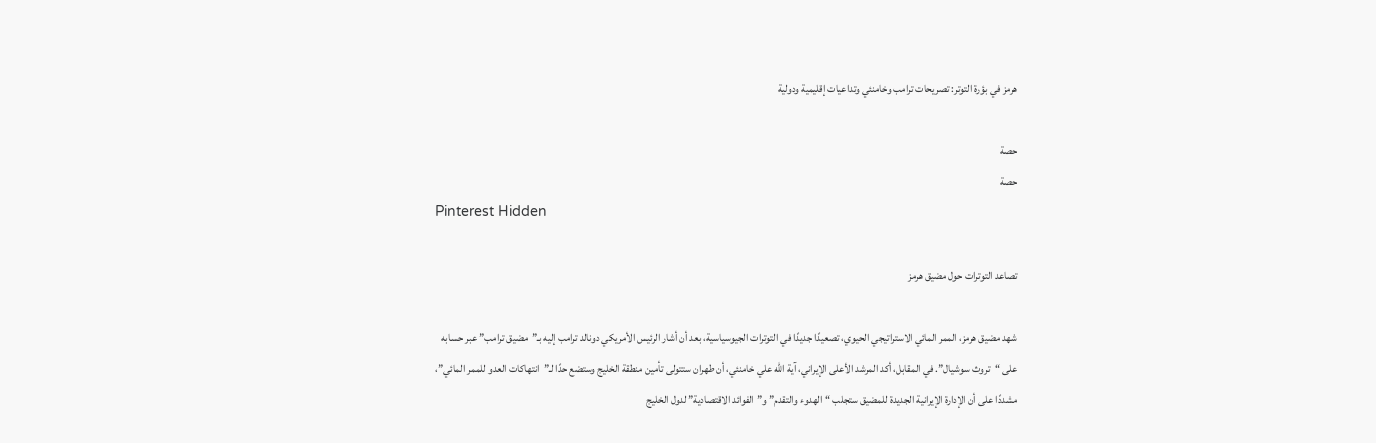هرمز في بؤرة التوتر: تصريحات ترامب وخامنئي وتداعيات إقليمية ودولية

حصة
حصة
Pinterest Hidden

تصاعد التوترات حول مضيق هرمز

شهد مضيق هرمز، الممر المائي الاستراتيجي الحيوي، تصعيدًا جديدًا في التوترات الجيوسياسية، بعد أن أشار الرئيس الأمريكي دونالد ترامب إليه بـ”مضيق ترامب” عبر حسابه على “تروث سوشيال”. في المقابل، أكد المرشد الأعلى الإيراني، آية الله علي خامنئي، أن طهران ستتولى تأمين منطقة الخليج وستضع حدًا لـ”انتهاكات العدو للممر المائي”، مشددًا على أن الإدارة الإيرانية الجديدة للمضيق ستجلب “الهدوء والتقدم” و”الفوائد الاقتصادية” لدول الخليج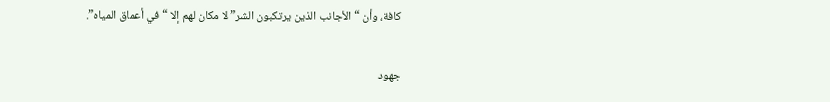كافة، وأن “الأجانب الذين يرتكبون الشر” لا مكان لهم إلا “في أعماق المياه”.

جهود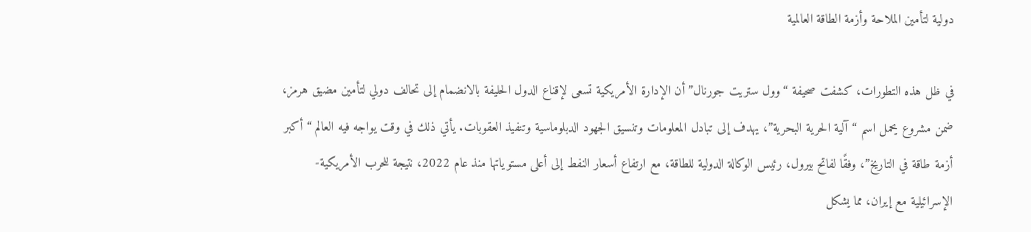دولية لتأمين الملاحة وأزمة الطاقة العالمية

في ظل هذه التطورات، كشفت صحيفة “وول ستريت جورنال” أن الإدارة الأمريكية تسعى لإقناع الدول الحليفة بالانضمام إلى تحالف دولي لتأمين مضيق هرمز، ضمن مشروع يحمل اسم “آلية الحرية البحرية”، يهدف إلى تبادل المعلومات وتنسيق الجهود الدبلوماسية وتنفيذ العقوبات. يأتي ذلك في وقت يواجه فيه العالم “أكبر أزمة طاقة في التاريخ”، وفقًا لفاتح بيرول، رئيس الوكالة الدولية للطاقة، مع ارتفاع أسعار النفط إلى أعلى مستوياتها منذ عام 2022، نتيجة للحرب الأمريكية-الإسرائيلية مع إيران، مما يشكل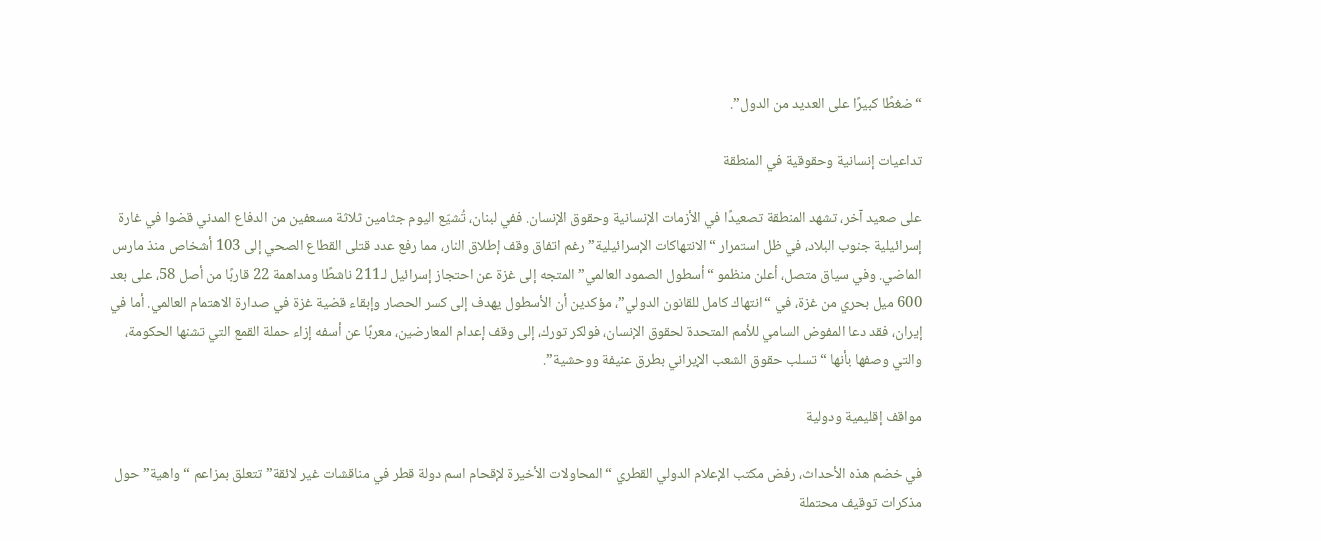“ضغطًا كبيرًا على العديد من الدول”.

تداعيات إنسانية وحقوقية في المنطقة

على صعيد آخر، تشهد المنطقة تصعيدًا في الأزمات الإنسانية وحقوق الإنسان. ففي لبنان، تُشيّع اليوم جثامين ثلاثة مسعفين من الدفاع المدني قضوا في غارة إسرائيلية جنوب البلاد، في ظل استمرار “الانتهاكات الإسرائيلية” رغم اتفاق وقف إطلاق النار، مما رفع عدد قتلى القطاع الصحي إلى 103 أشخاص منذ مارس الماضي. وفي سياق متصل، أعلن منظمو “أسطول الصمود العالمي” المتجه إلى غزة عن احتجاز إسرائيل لـ211 ناشطًا ومداهمة 22 قاربًا من أصل 58، على بعد 600 ميل بحري من غزة، في “انتهاك كامل للقانون الدولي”، مؤكدين أن الأسطول يهدف إلى كسر الحصار وإبقاء قضية غزة في صدارة الاهتمام العالمي. أما في إيران، فقد دعا المفوض السامي للأمم المتحدة لحقوق الإنسان، فولكر تورك، إلى وقف إعدام المعارضين، معربًا عن أسفه إزاء حملة القمع التي تشنها الحكومة، والتي وصفها بأنها “تسلب حقوق الشعب الإيراني بطرق عنيفة ووحشية”.

مواقف إقليمية ودولية

في خضم هذه الأحداث، رفض مكتب الإعلام الدولي القطري “المحاولات الأخيرة لإقحام اسم دولة قطر في مناقشات غير لائقة” تتعلق بمزاعم “واهية” حول مذكرات توقيف محتملة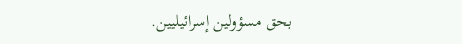بحق مسؤولين إسرائيليين.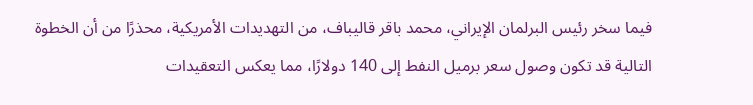فيما سخر رئيس البرلمان الإيراني، محمد باقر قاليباف، من التهديدات الأمريكية، محذرًا من أن الخطوة التالية قد تكون وصول سعر برميل النفط إلى 140 دولارًا، مما يعكس التعقيدات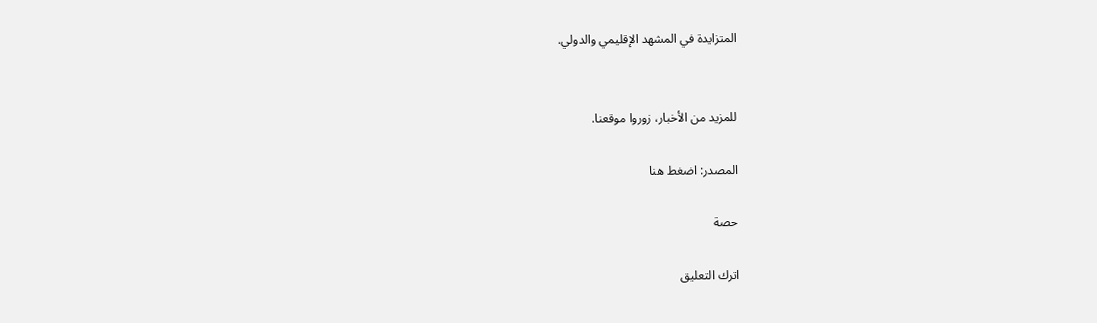المتزايدة في المشهد الإقليمي والدولي.


للمزيد من الأخبار، زوروا موقعنا.

المصدر: اضغط هنا

حصة

اترك التعليق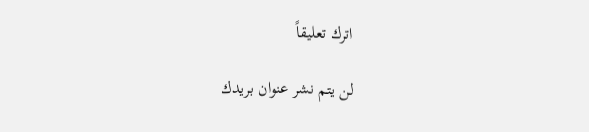اترك تعليقاً

لن يتم نشر عنوان بريدك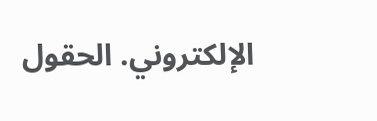الإلكتروني. الحقول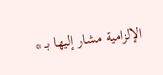الإلزامية مشار إليها بـ *